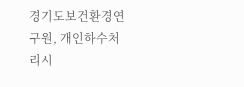경기도보건환경연구원, 개인하수처리시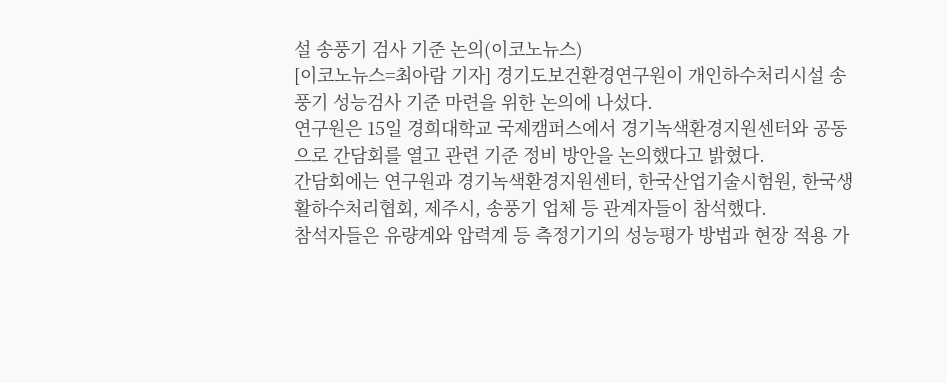설 송풍기 검사 기준 논의(이코노뉴스)
[이코노뉴스=최아람 기자] 경기도보건환경연구원이 개인하수처리시설 송풍기 성능검사 기준 마련을 위한 논의에 나섰다.
연구원은 15일 경희대학교 국제캠퍼스에서 경기녹색환경지원센터와 공동으로 간담회를 열고 관련 기준 정비 방안을 논의했다고 밝혔다.
간담회에는 연구원과 경기녹색환경지원센터, 한국산업기술시험원, 한국생활하수처리협회, 제주시, 송풍기 업체 등 관계자들이 참석했다.
참석자들은 유량계와 압력계 등 측정기기의 성능평가 방법과 현장 적용 가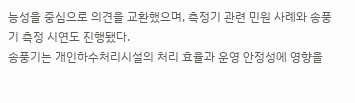능성을 중심으로 의견을 교환했으며, 측정기 관련 민원 사례와 송풍기 측정 시연도 진행됐다.
송풍기는 개인하수처리시설의 처리 효율과 운영 안정성에 영향을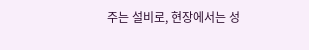주는 설비로, 현장에서는 성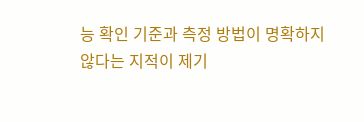능 확인 기준과 측정 방법이 명확하지 않다는 지적이 제기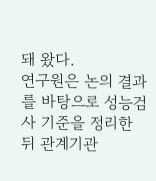돼 왔다.
연구원은 논의 결과를 바탕으로 성능검사 기준을 정리한 뒤 관계기관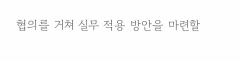협의를 거쳐 실무 적용 방안을 마련할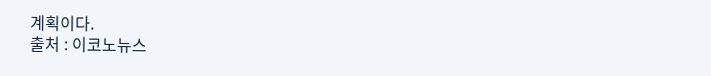계획이다.
출처 : 이코노뉴스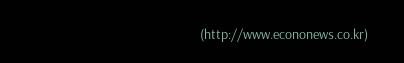(http://www.econonews.co.kr)